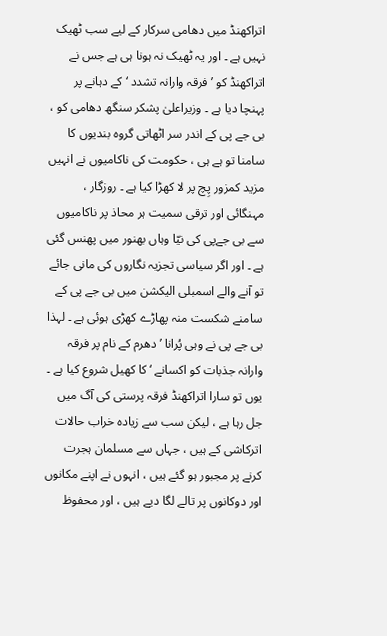اتراکھنڈ میں دھامی سرکار کے لیے سب ٹھیک نہیں ہے ۔ اور یہ ٹھیک نہ ہونا ہی ہے جس نے اتراکھنڈ کو ’ فرقہ وارانہ تشدد ‘ کے دہانے پر پہنچا دیا ہے ۔ وزیراعلیٰ پشکر سنگھ دھامی کو ، بی جے پی کے اندر سر اٹھاتی گروہ بندیوں کا سامنا تو ہے ہی ، حکومت کی ناکامیوں نے انہیں مزید کمزور پِچ پر لا کھڑا کیا ہے ۔ روزگار ، مہنگائی اور ترقی سمیت ہر محاذ پر ناکامیوں سے بی جےپی کی نیّا وہاں بھنور میں پھنس گئی ہے ۔ اور اگر سیاسی تجزیہ نگاروں کی مانی جائے تو آنے والے اسمبلی الیکشن میں بی جے پی کے سامنے شکست منہ پھاڑے کھڑی ہوئی ہے ۔ لہذا بی جے پی نے وہی پُرانا ’ دھرم کے نام پر فرقہ وارانہ جذبات کو اکسانے ‘ کا کھیل شروع کیا ہے ۔ یوں تو سارا اتراکھنڈ فرقہ پرستی کی آگ میں جل رہا ہے ، لیکن سب سے زیادہ خراب حالات اترکاشی کے ہیں ، جہاں سے مسلمان ہجرت کرنے پر مجبور ہو گئے ہیں ، انہوں نے اپنے مکانوں اور دوکانوں پر تالے لگا دیے ہیں ، اور محفوظ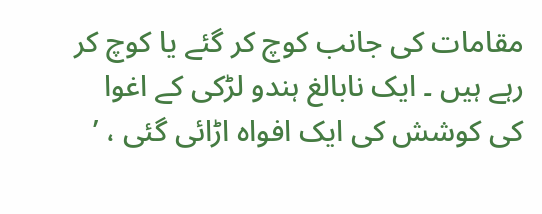مقامات کی جانب کوچ کر گئے یا کوچ کر رہے ہیں ۔ ایک نابالغ ہندو لڑکی کے اغوا کی کوشش کی ایک افواہ اڑائی گئی ، ’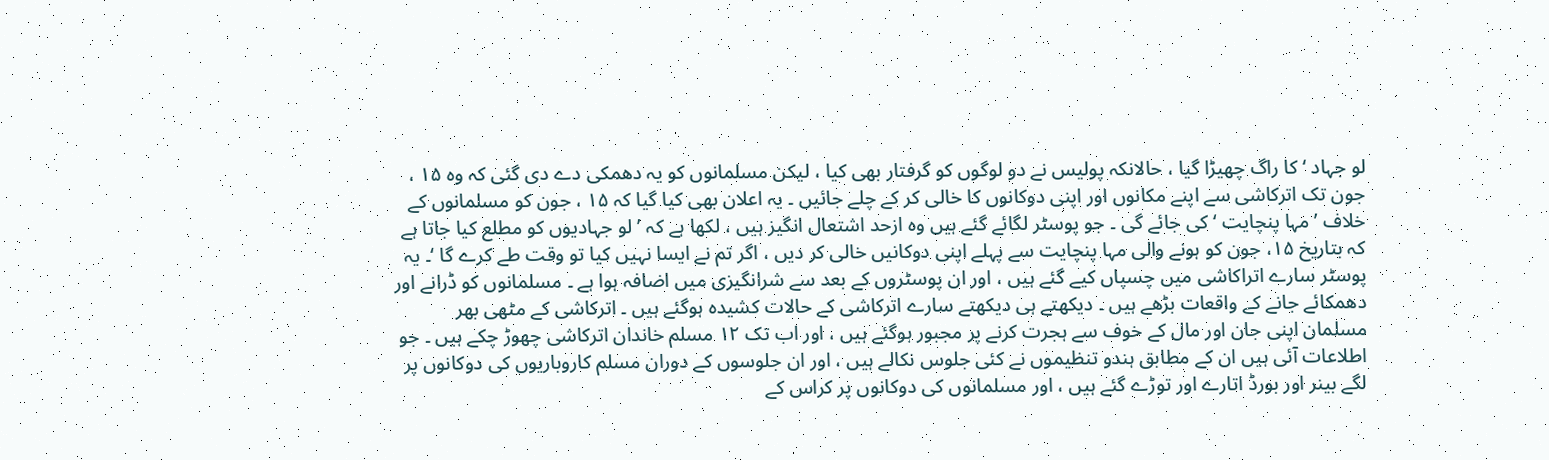لو جہاد ‘ کا راگ چھیڑا گیا ، حالانکہ پولیس نے دو لوگوں کو گرفتار بھی کیا ، لیکن مسلمانوں کو یہ دھمکی دے دی گئی کہ وہ ۱۵ ، جون تک اترکاشی سے اپنے مکانوں اور اپنی دوکانوں کا خالی کر کے چلے جائیں ۔ یہ اعلان بھی کیا گیا کہ ۱۵ ، جون کو مسلمانوں کے خلاف ’ مہا پنچایت ‘ کی جائے گی ۔ جو پوسٹر لگائے گئے ہیں وہ ازحد اشتعال انگیز ہیں ، لکھا ہے کہ ’ لو جہادیوں کو مطلع کیا جاتا ہے کہ بتاریخ ۱۵، جون کو ہونے والی مہا پنچایت سے پہلے اپنی دوکانیں خالی کر دیں ، اگر تم نے ایسا نہیں کیا تو وقت طے کرے گا ‘۔ یہ پوسٹر سارے اتراکاشی میں چسپاں کیے گئے ہیں ، اور ان پوسٹروں کے بعد سے شرانگیزی میں اضافہ ہوا ہے ۔ مسلمانوں کو ڈرانے اور دھمکائے جانے کے واقعات بڑھے ہیں ۔ دیکھتے ہی دیکھتے سارے اترکاشی کے حالات کشیدہ ہوگئے ہیں ۔ اترکاشی کے مٹھی بھر مسلمان اپنی جان اور مال کے خوف سے ہجرت کرنے پر مجبور ہوگئے ہیں ، اور اب تک ۱۲ مسلم خاندان اترکاشی چھوڑ چکے ہیں ۔ جو اطلاعات آئی ہیں ان کے مطابق ہندو تنظیموں نے کئی جلوس نکالے ہیں ، اور ان جلوسوں کے دوران مسلم کاروباریوں کی دوکانوں پر لگے بینر اور بورڈ اتارے اور توڑے گئے ہیں ، اور مسلمانوں کی دوکانوں پر کراس کے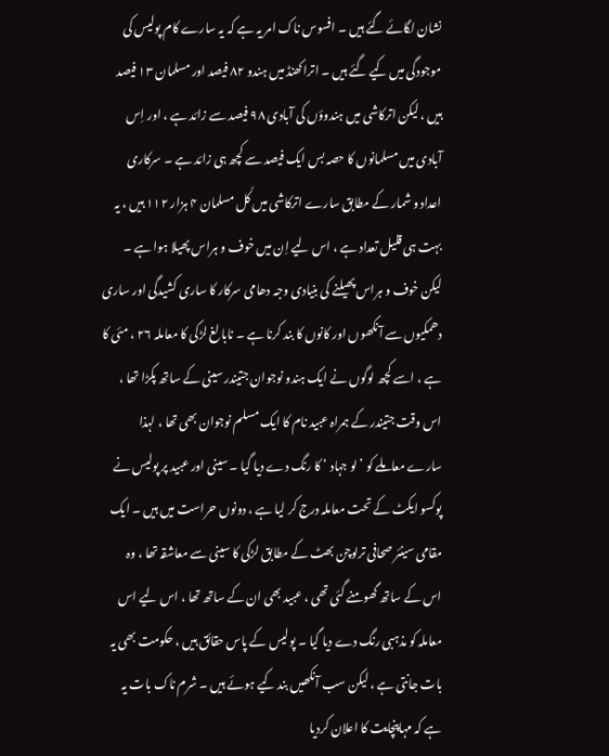نشان لگائے گئے ہیں ۔ افسوس ناک امر یہ ہے کہ یہ سارے کام پولیس کی موجودگی میں کیے گئے ہیں ۔ اتراکھنڈ میں ہندو ۸۲ فیصد اور مسلمان ۱۳ فیصد ہیں ، لیکن اترکاشی میں ہندوؤں کی آبادی ۹۸ فیصد سے زائد ہے ، اور اِس آبادی میں مسلمانوں کا حصہ بس ایک فیصد سے کچھ ہی زائد ہے ۔ سرکاری اعداد و شمار کے مطابق سارے اترکاشی میں کُل مسلمان ۴ ہزار ۱۱۲ ہیں ، یہ بہت ہی قلیل تعداد ہے ، اس لیے اِن میں خوف و ہراس پھیلا ہوا ہے ۔ لیکن خوف و ہراس پھیلنے کی بنیادی وجہ دھامی سرکار کا ساری کشیدگی اور ساری دھمکیوں سے آنکھوں اور کانوں کا بند کرنا ہے ۔ نابالغ لڑکی کا معاملہ ۲۶ ، مئی کا ہے ، اسے کچھ لوگوں نے ایک ہندو نوجوان جتیندر سینی کے ساتھ پکڑا تھا ، اس وقت جتیندر کے ہمراہ عبید نام کا ایک مسلم نوجوان بھی تھا ، لہذا سارے معاملے کو ’ لو جہاد ‘ کا رنگ دے دیا گیا ۔ سینی اور عبید پر پولیس نے پوکسو ایکٹ کے تحت معاملہ درج کر لیا ہے ، دونوں حراست میں ہیں ۔ ایک مقامی سینئر صحافی ترلوچن بھٹ کے مطابق لڑکی کا سینی سے معاشقہ تھا ، وہ اس کے ساتھ گھومنے گئی تھی ، عبید بھی ان کے ساتھ تھا ، اس لیے اس معاملہ کو مذہبی رنگ دے دیا گیا ۔ پولیس کے پاس حقائق ہیں ، حکومت بھی یہ بات جانتی ہے ، لیکن سب آنکھیں بند کیے ہوئے ہیں ۔ شرم ناک بات یہ ہے کہ مہاپنچایت کا اعلان کردیا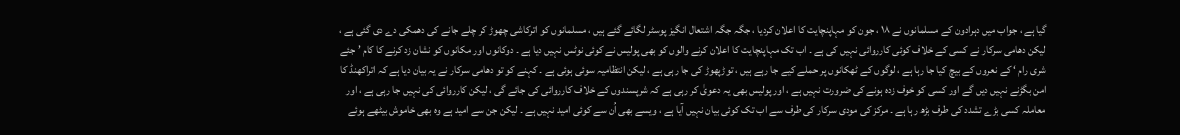گیا ہے ، جواب میں دہرادون کے مسلمانوں نے ۱۸ ، جون کو مہاپنچایت کا اعلان کردیا ، جگہ جگہ اشتعال انگیز پوسٹر لگائے گئے ہیں ، مسلمانوں کو اترکاشی چھوڑ کر چلے جانے کی دھمکی دے دی گئی ہے ، لیکن دھامی سرکار نے کسی کے خلاف کوئی کارروائی نہیں کی ہے ۔ اب تک مہاپنچایت کا اعلان کرنے والوں کو بھی پولیس نے کوئی نوٹس نہیں دیا ہے ۔ دوکانوں اور مکانوں کو نشان زد کرنے کا کام ’ جئے شری رام ‘ کے نعروں کے بیچ کیا جا رہا ہے ، لوگوں کے ٹھکانوں پر حملے کیے جا رہے ہیں ، توڑپھوڑ کی جا رہی ہے ، لیکن انتظامیہ سوئی ہوئی ہے ۔ کہنے کو تو دھامی سرکار نے یہ بیان دیا ہے کہ اتراکھنڈ کا امن بگڑنے نہیں دیں گے اور کسی کو خوف زدہ ہونے کی ضرورت نہیں ہے ، اور پولیس بھی یہ دعویٰ کر رہی ہے کہ شرپسندوں کے خلاف کارروائی کی جائے گی ، لیکن کارروائی کی نہیں جا رہی ہے ، اور معاملہ کسی بڑے تشدد کی طرف بڑھ رہا ہے ۔ مرکز کی مودی سرکار کی طرف سے اب تک کوئی بیان نہیں آیا ہے ، ویسے بھی اُن سے کوئی امید نہیں ہے ۔ لیکن جن سے امید ہے وہ بھی خاموش بیٹھے ہوئے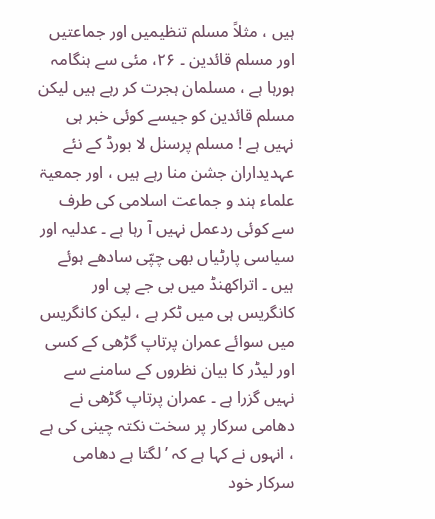ہیں ، مثلاً مسلم تنظیمیں اور جماعتیں اور مسلم قائدین ۔ ۲۶، مئی سے ہنگامہ ہورہا ہے ، مسلمان ہجرت کر رہے ہیں لیکن مسلم قائدین کو جیسے کوئی خبر ہی نہیں ہے ! مسلم پرسنل لا بورڈ کے نئے عہدیداران جشن منا رہے ہیں ، اور جمعیۃ علماء ہند و جماعت اسلامی کی طرف سے کوئی ردعمل نہیں آ رہا ہے ۔ عدلیہ اور سیاسی پارٹیاں بھی چپّی سادھے ہوئے ہیں ۔ اتراکھنڈ میں بی جے پی اور کانگریس ہی میں ٹکر ہے ، لیکن کانگریس میں سوائے عمران پرتاپ گڑھی کے کسی اور لیڈر کا بیان نظروں کے سامنے سے نہیں گزرا ہے ۔ عمران پرتاپ گڑھی نے دھامی سرکار پر سخت نکتہ چینی کی ہے ، انہوں نے کہا ہے کہ ’ لگتا ہے دھامی سرکار خود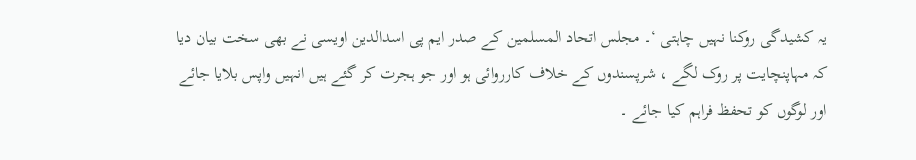یہ کشیدگی روکنا نہیں چاہتی ‘۔ مجلس اتحاد المسلمین کے صدر ایم پی اسدالدین اویسی نے بھی سخت بیان دیا کہ مہاپنچایت پر روک لگے ، شرپسندوں کے خلاف کارروائی ہو اور جو ہجرت کر گئے ہیں انہیں واپس بلایا جائے اور لوگوں کو تحفظ فراہم کیا جائے ۔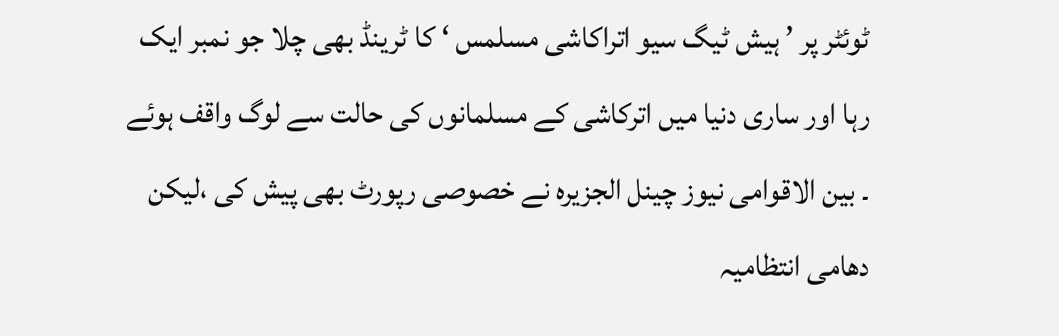ٹوئٹر پر ’ ہیش ٹیگ سیو اتراکاشی مسلمس ‘ کا ٹرینڈ بھی چلا جو نمبر ایک رہا اور ساری دنیا میں اترکاشی کے مسلمانوں کی حالت سے لوگ واقف ہوئے ۔ بین الاقوامی نیوز چینل الجزیرہ نے خصوصی رپورٹ بھی پیش کی ،لیکن دھامی انتظامیہ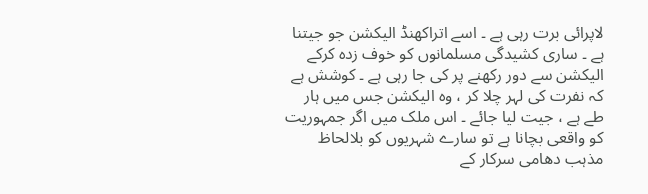لاپرائی برت رہی ہے ۔ اسے اتراکھنڈ الیکشن جو جیتنا ہے ۔ ساری کشیدگی مسلمانوں کو خوف زدہ کرکے الیکشن سے دور رکھنے پر کی جا رہی ہے ۔ کوشش ہے کہ نفرت کی لہر چلا کر ، وہ الیکشن جس میں ہار طے ہے ، جیت لیا جائے ۔ اس ملک میں اگر جمہوریت کو واقعی بچانا ہے تو سارے شہریوں کو بلالحاظ مذہب دھامی سرکار کے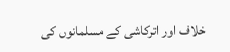خلاف اور اترکاشی کے مسلمانوں کی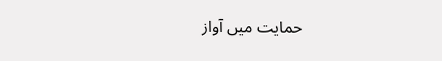حمایت میں آواز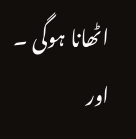اٹھانا ہوگی ۔ اور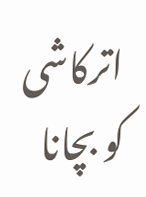اترکاشی کو بچانا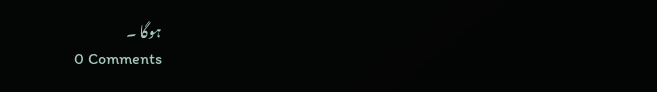ہوگا ۔
0 Comments